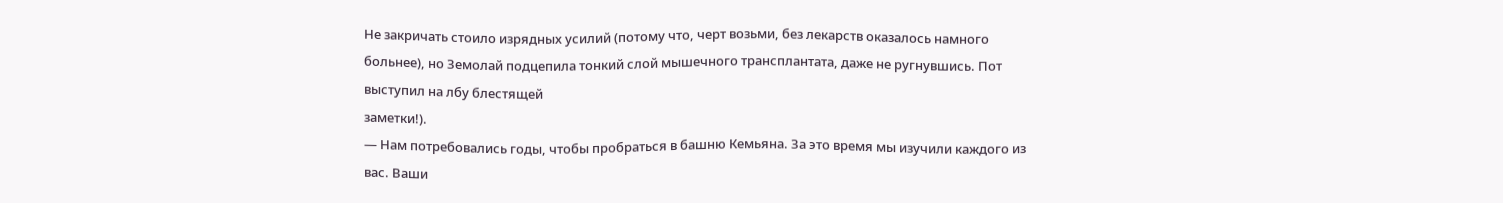Не закричать стоило изрядных усилий (потому что, черт возьми, без лекарств оказалось намного больнее), но Земолай подцепила тонкий слой мышечного трансплантата, даже не ругнувшись. Пот выступил на лбу блестящей
заметки!).
— Нам потребовались годы, чтобы пробраться в башню Кемьяна. За это время мы изучили каждого из вас. Ваши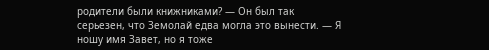родители были книжниками? — Он был так серьезен, что Земолай едва могла это вынести. — Я ношу имя Завет, но я тоже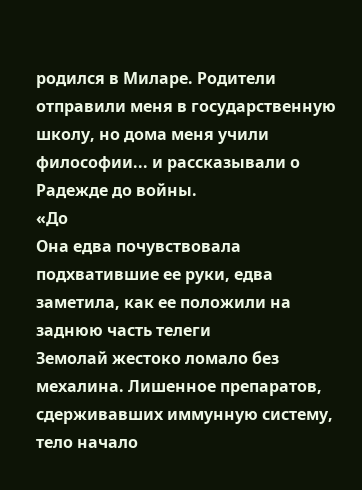родился в Миларе. Родители отправили меня в государственную школу, но дома меня учили философии... и рассказывали о Радежде до войны.
«До
Она едва почувствовала подхватившие ее руки, едва заметила, как ее положили на заднюю часть телеги
Земолай жестоко ломало без мехалина. Лишенное препаратов, сдерживавших иммунную систему, тело начало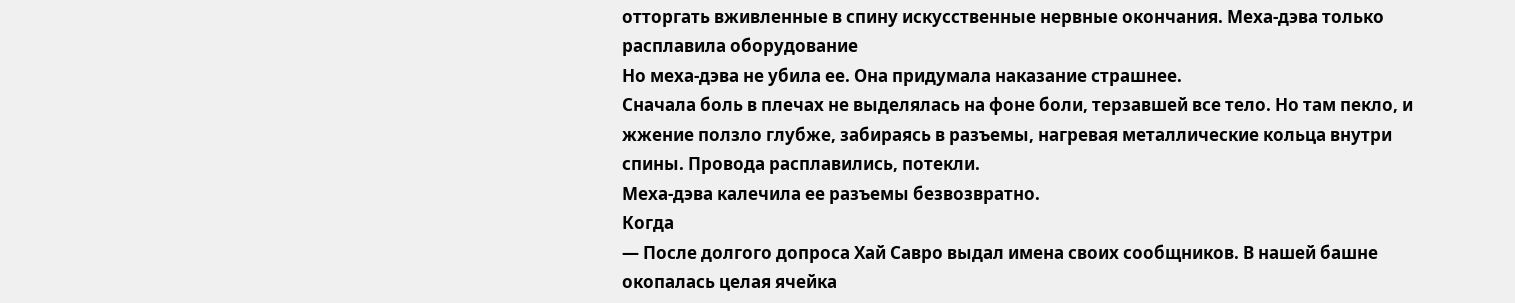отторгать вживленные в спину искусственные нервные окончания. Меха-дэва только расплавила оборудование
Но меха-дэва не убила ее. Она придумала наказание страшнее.
Сначала боль в плечах не выделялась на фоне боли, терзавшей все тело. Но там пекло, и жжение ползло глубже, забираясь в разъемы, нагревая металлические кольца внутри спины. Провода расплавились, потекли.
Меха-дэва калечила ее разъемы безвозвратно.
Когда
— После долгого допроса Хай Савро выдал имена своих сообщников. В нашей башне окопалась целая ячейка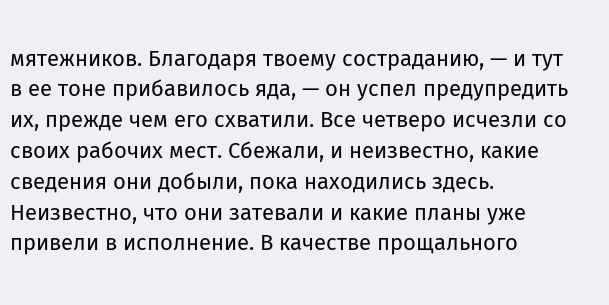мятежников. Благодаря твоему состраданию, — и тут в ее тоне прибавилось яда, — он успел предупредить их, прежде чем его схватили. Все четверо исчезли со своих рабочих мест. Сбежали, и неизвестно, какие сведения они добыли, пока находились здесь. Неизвестно, что они затевали и какие планы уже привели в исполнение. В качестве прощального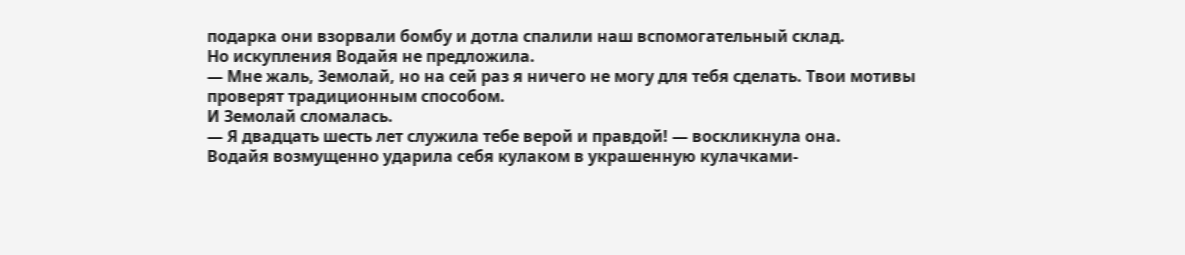подарка они взорвали бомбу и дотла спалили наш вспомогательный склад.
Но искупления Водайя не предложила.
— Мне жаль, Земолай, но на сей раз я ничего не могу для тебя сделать. Твои мотивы проверят традиционным способом.
И Земолай сломалась.
— Я двадцать шесть лет служила тебе верой и правдой! — воскликнула она.
Водайя возмущенно ударила себя кулаком в украшенную кулачками-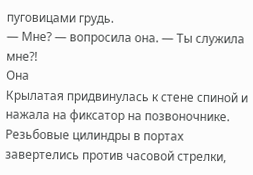пуговицами грудь.
— Мне? — вопросила она. — Ты служила мне?!
Она
Крылатая придвинулась к стене спиной и нажала на фиксатор на позвоночнике. Резьбовые цилиндры в портах завертелись против часовой стрелки,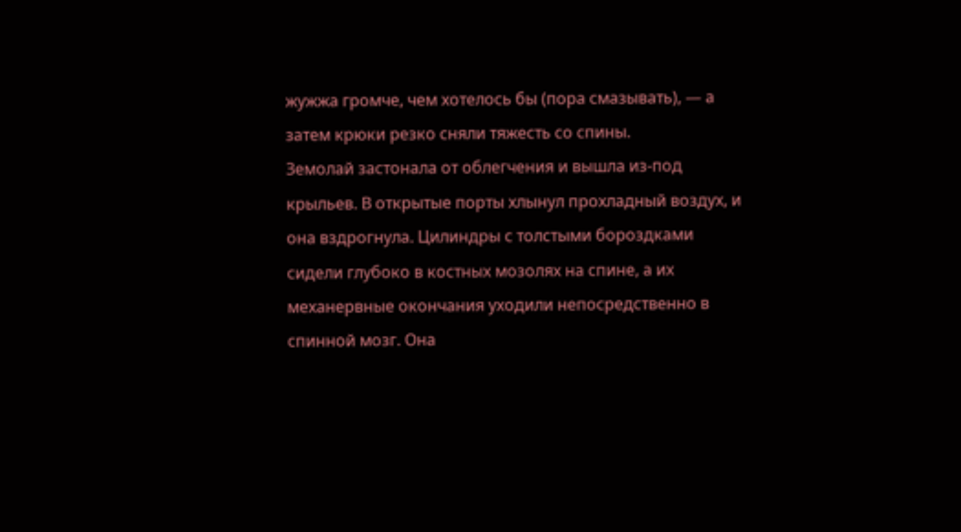жужжа громче, чем хотелось бы (пора смазывать), — а затем крюки резко сняли тяжесть со спины.
Земолай застонала от облегчения и вышла из-под крыльев. В открытые порты хлынул прохладный воздух, и она вздрогнула. Цилиндры с толстыми бороздками сидели глубоко в костных мозолях на спине, а их механервные окончания уходили непосредственно в спинной мозг. Она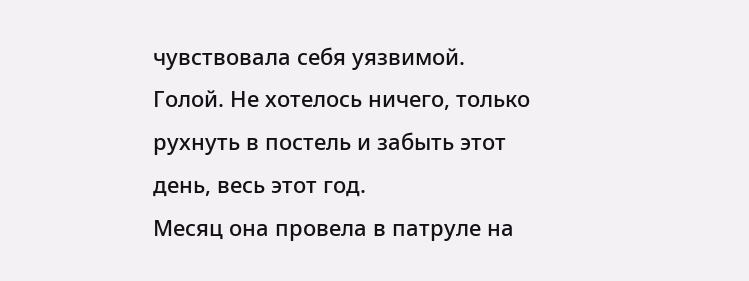чувствовала себя уязвимой. Голой. Не хотелось ничего, только рухнуть в постель и забыть этот день, весь этот год.
Месяц она провела в патруле на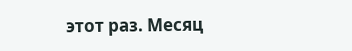этот раз. Месяц